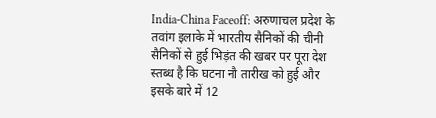India-China Faceoff: अरुणाचल प्रदेश के तवांग इलाके में भारतीय सैनिकों की चीनी सैनिकों से हुई भिड़ंत की खबर पर पूरा देश स्तब्ध है कि घटना नौ तारीख को हुई और इसके बारे में 12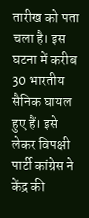तारीख को पता चला है। इस घटना में करीब 30 भारतीय सैनिक घायल हुए हैं। इसे लेकर विपक्षी पार्टी कांग्रेस ने केंद्र की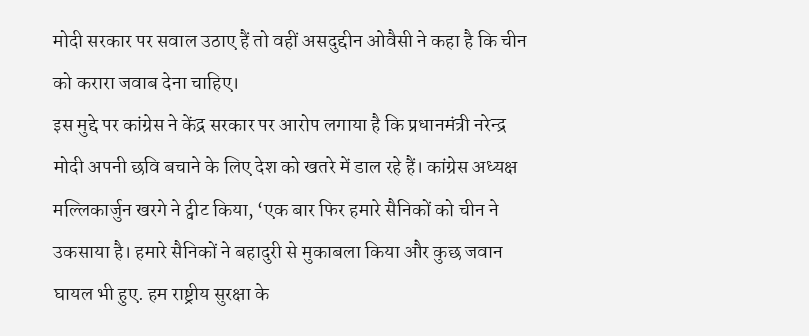मोदी सरकार पर सवाल उठाए हैं तो वहीं असदुद्दीन ओवैसी ने कहा है कि चीन को करारा जवाब देना चाहिए।
इस मुद्दे पर कांग्रेस ने केंद्र सरकार पर आरोप लगाया है कि प्रधानमंत्री नरेन्द्र मोदी अपनी छवि बचाने के लिए देश को खतरे में डाल रहे हैं। कांग्रेस अध्यक्ष मल्लिकार्जुन खरगे ने ट्वीट किया, ‘एक बार फिर हमारे सैनिकों को चीन ने उकसाया है। हमारे सैनिकों ने बहादुरी से मुकाबला किया और कुछ जवान घायल भी हुए. हम राष्ट्रीय सुरक्षा के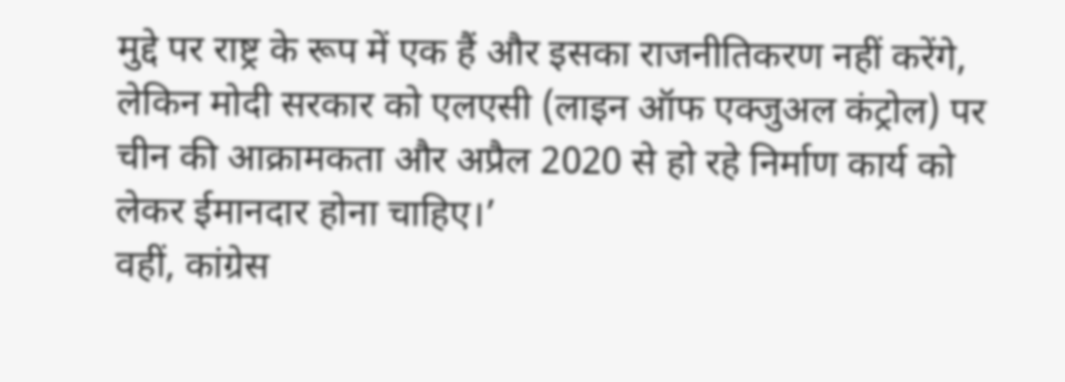मुद्दे पर राष्ट्र के रूप में एक हैं और इसका राजनीतिकरण नहीं करेंगे, लेकिन मोदी सरकार को एलएसी (लाइन ऑफ एक्जुअल कंट्रोल) पर चीन की आक्रामकता और अप्रैल 2020 से हो रहे निर्माण कार्य को लेकर ईमानदार होना चाहिए।’
वहीं, कांग्रेस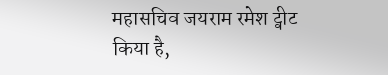महासचिव जयराम रमेश ट्वीट किया है,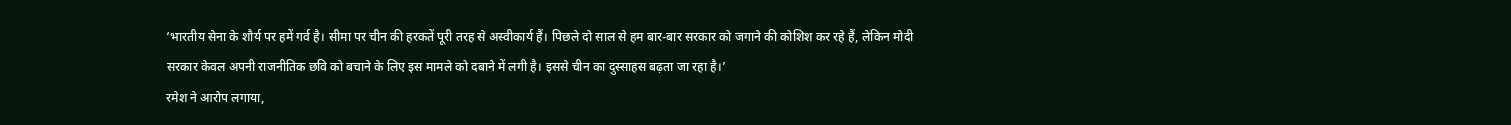‘भारतीय सेना के शौर्य पर हमें गर्व है। सीमा पर चीन की हरकतें पूरी तरह से अस्वीकार्य हैं। पिछले दो साल से हम बार-बार सरकार को जगाने की कोशिश कर रहे हैं, लेकिन मोदी सरकार केवल अपनी राजनीतिक छवि को बचाने के लिए इस मामले को दबाने में लगी है। इससे चीन का दुस्साहस बढ़ता जा रहा है।’
रमेश ने आरोप लगाया,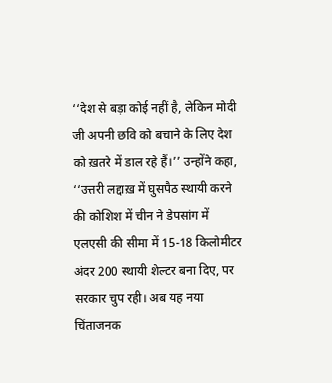‘‘देश से बड़ा कोई नहीं है, लेकिन मोदी जी अपनी छवि को बचाने के लिए देश को ख़तरे में डाल रहे हैं।’’ उन्होंने कहा, ‘‘उत्तरी लद्दाख़ में घुसपैठ स्थायी करने की कोशिश में चीन ने डेपसांग में एलएसी की सीमा में 15-18 किलोमीटर अंदर 200 स्थायी शेल्टर बना दिए, पर सरकार चुप रही। अब यह नया चिंताजनक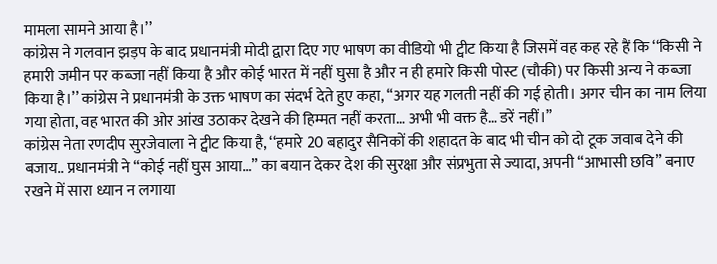मामला सामने आया है।’’
कांग्रेस ने गलवान झड़प के बाद प्रधानमंत्री मोदी द्वारा दिए गए भाषण का वीडियो भी ट्वीट किया है जिसमें वह कह रहे हैं कि ‘‘किसी ने हमारी जमीन पर कब्जा नहीं किया है और कोई भारत में नहीं घुसा है और न ही हमारे किसी पोस्ट (चौकी) पर किसी अन्य ने कब्जा किया है।’’ कांग्रेस ने प्रधानमंत्री के उक्त भाषण का संदर्भ देते हुए कहा, ‘‘अगर यह गलती नहीं की गई होती। अगर चीन का नाम लिया गया होता, वह भारत की ओर आंख उठाकर देखने की हिम्मत नहीं करता… अभी भी वक्त है… डरें नहीं।’’
कांग्रेस नेता रणदीप सुरजेवाला ने ट्वीट किया है, ‘‘हमारे 20 बहादुर सैनिकों की शहादत के बाद भी चीन को दो टूक जवाब देने की बजाय.. प्रधानमंत्री ने “कोई नहीं घुस आया…” का बयान देकर देश की सुरक्षा और संप्रभुता से ज्यादा, अपनी “आभासी छवि” बनाए रखने में सारा ध्यान न लगाया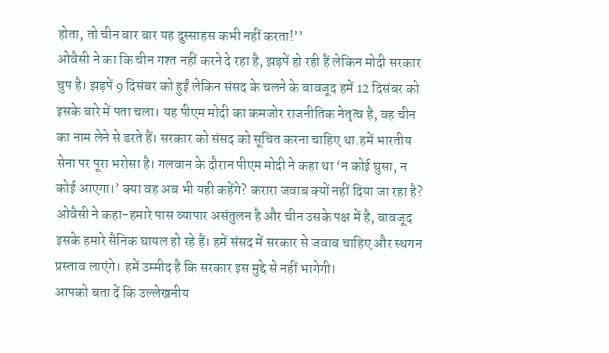होता, तो चीन बार बार यह दुस्साहस कभी नहीं करता!’’
ओवैसी ने का कि चीन गश्त नहीं करने दे रहा है, झड़पें हो रही हैं लेकिन मोदी सरकार चुप है। झड़पें 9 दिसंबर को हुईं लेकिन संसद के चलने के बावजूद हमें 12 दिसंबर को इसके बारे में पता चला। यह पीएम मोदी का कमजोर राजनीतिक नेतृत्व है, वह चीन का नाम लेने से डरते हैं। सरकार को संसद को सूचित करना चाहिए था.हमें भारतीय सेना पर पूरा भरोसा है। गलवान के दौरान पीएम मोदी ने कहा था ‘न कोई घुसा, न कोई आएगा।’ क्या वह अब भी यही कहेंगे? करारा जवाब क्यों नहीं दिया जा रहा है?
ओवैसी ने कहा-हमारे पास व्यापार असंतुलन है और चीन उसके पक्ष में है, बावजूद इसके हमारे सैनिक घायल हो रहे हैं। हमें संसद में सरकार से जवाब चाहिए और स्थगन प्रस्ताव लाएंगे। हमें उम्मीद है कि सरकार इस मुद्दे से नहीं भागेगी।
आपको बता दें कि उल्लेखनीय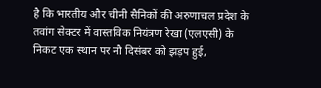है कि भारतीय और चीनी सैनिकों की अरुणाचल प्रदेश के तवांग सेक्टर में वास्तविक नियंत्रण रेखा (एलएसी) के निकट एक स्थान पर नौ दिसंबर को झड़प हुई,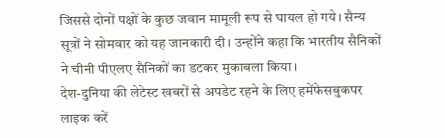जिससे दोनों पक्षों के कुछ जवान मामूली रूप से घायल हो गये। सैन्य सूत्रों ने सोमवार को यह जानकारी दी। उन्होंने कहा कि भारतीय सैनिकों ने चीनी पीएलए सैनिकों का डटकर मुकाबला किया।
देश-दुनिया की लेटेस्ट खबरों से अपडेट रहने के लिए हमेंफेसबुकपर लाइक करें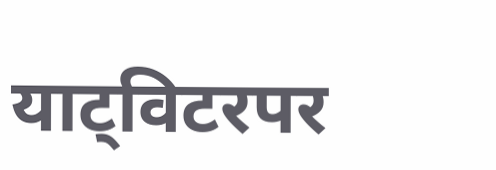याट्विटरपर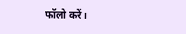फॉलो करें।